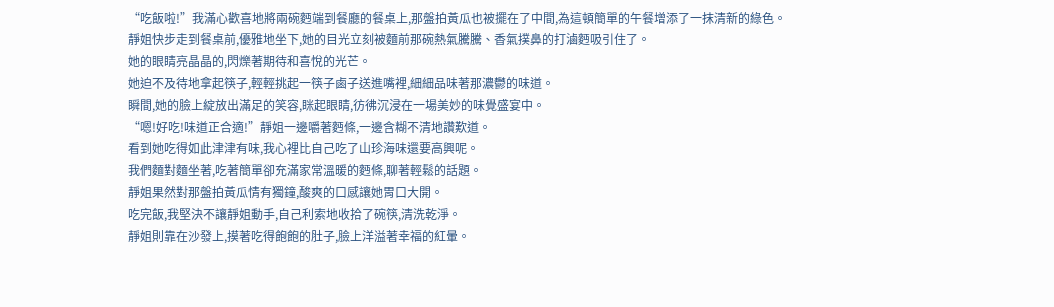“吃飯啦!”我滿心歡喜地將兩碗麪端到餐廳的餐桌上,那盤拍黃瓜也被擺在了中間,為這頓簡單的午餐增添了一抹清新的綠色。
靜姐快步走到餐桌前,優雅地坐下,她的目光立刻被麵前那碗熱氣騰騰、香氣撲鼻的打滷麪吸引住了。
她的眼睛亮晶晶的,閃爍著期待和喜悅的光芒。
她迫不及待地拿起筷子,輕輕挑起一筷子鹵子送進嘴裡,細細品味著那濃鬱的味道。
瞬間,她的臉上綻放出滿足的笑容,眯起眼睛,彷彿沉浸在一場美妙的味覺盛宴中。
“嗯!好吃!味道正合適!”靜姐一邊嚼著麪條,一邊含糊不清地讚歎道。
看到她吃得如此津津有味,我心裡比自己吃了山珍海味還要高興呢。
我們麵對麵坐著,吃著簡單卻充滿家常溫暖的麪條,聊著輕鬆的話題。
靜姐果然對那盤拍黃瓜情有獨鐘,酸爽的口感讓她胃口大開。
吃完飯,我堅決不讓靜姐動手,自己利索地收拾了碗筷,清洗乾淨。
靜姐則靠在沙發上,摸著吃得飽飽的肚子,臉上洋溢著幸福的紅暈。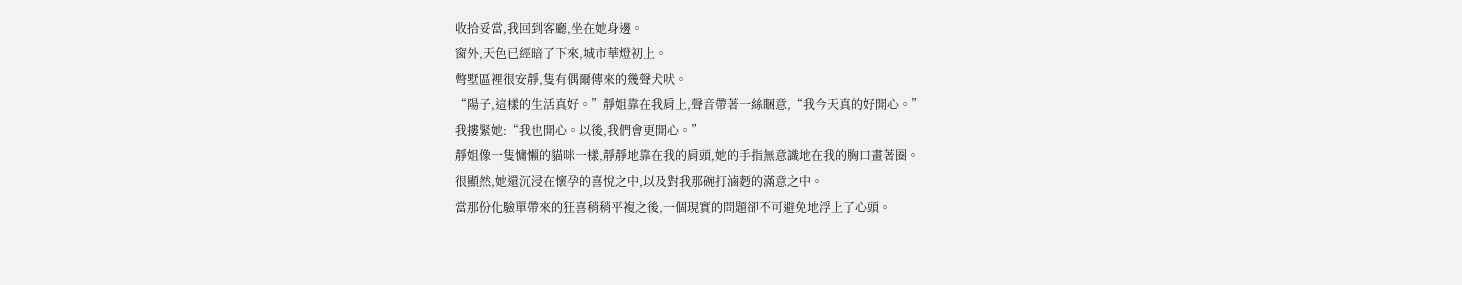收拾妥當,我回到客廳,坐在她身邊。
窗外,天色已經暗了下來,城市華燈初上。
彆墅區裡很安靜,隻有偶爾傳來的幾聲犬吠。
“陽子,這樣的生活真好。”靜姐靠在我肩上,聲音帶著一絲睏意,“我今天真的好開心。”
我摟緊她:“我也開心。以後,我們會更開心。”
靜姐像一隻慵懶的貓咪一樣,靜靜地靠在我的肩頭,她的手指無意識地在我的胸口畫著圈。
很顯然,她還沉浸在懷孕的喜悅之中,以及對我那碗打滷麪的滿意之中。
當那份化驗單帶來的狂喜稍稍平複之後,一個現實的問題卻不可避免地浮上了心頭。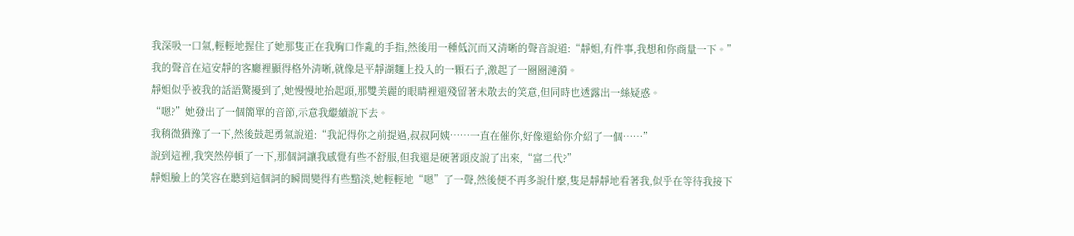我深吸一口氣,輕輕地握住了她那隻正在我胸口作亂的手指,然後用一種低沉而又清晰的聲音說道:“靜姐,有件事,我想和你商量一下。”
我的聲音在這安靜的客廳裡顯得格外清晰,就像是平靜湖麵上投入的一顆石子,激起了一圈圈漣漪。
靜姐似乎被我的話語驚擾到了,她慢慢地抬起頭,那雙美麗的眼睛裡還殘留著未散去的笑意,但同時也透露出一絲疑惑。
“嗯?”她發出了一個簡單的音節,示意我繼續說下去。
我稍微猶豫了一下,然後鼓起勇氣說道:“我記得你之前提過,叔叔阿姨……一直在催你,好像還給你介紹了一個……”
說到這裡,我突然停頓了一下,那個詞讓我感覺有些不舒服,但我還是硬著頭皮說了出來,“富二代?”
靜姐臉上的笑容在聽到這個詞的瞬間變得有些黯淡,她輕輕地“嗯”了一聲,然後便不再多說什麼,隻是靜靜地看著我,似乎在等待我接下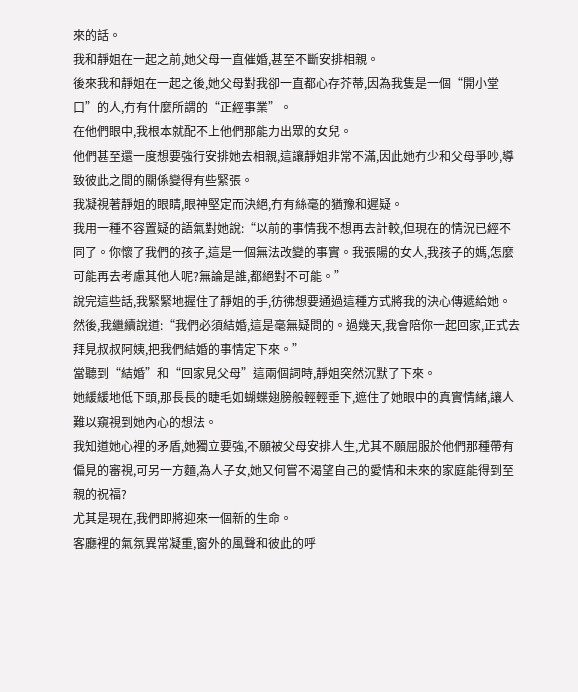來的話。
我和靜姐在一起之前,她父母一直催婚,甚至不斷安排相親。
後來我和靜姐在一起之後,她父母對我卻一直都心存芥蒂,因為我隻是一個“開小堂口”的人,冇有什麼所謂的“正經事業”。
在他們眼中,我根本就配不上他們那能力出眾的女兒。
他們甚至還一度想要強行安排她去相親,這讓靜姐非常不滿,因此她冇少和父母爭吵,導致彼此之間的關係變得有些緊張。
我凝視著靜姐的眼睛,眼神堅定而決絕,冇有絲毫的猶豫和遲疑。
我用一種不容置疑的語氣對她說:“以前的事情我不想再去計較,但現在的情況已經不同了。你懷了我們的孩子,這是一個無法改變的事實。我張陽的女人,我孩子的媽,怎麼可能再去考慮其他人呢?無論是誰,都絕對不可能。”
說完這些話,我緊緊地握住了靜姐的手,彷彿想要通過這種方式將我的決心傳遞給她。
然後,我繼續說道:“我們必須結婚,這是毫無疑問的。過幾天,我會陪你一起回家,正式去拜見叔叔阿姨,把我們結婚的事情定下來。”
當聽到“結婚”和“回家見父母”這兩個詞時,靜姐突然沉默了下來。
她緩緩地低下頭,那長長的睫毛如蝴蝶翅膀般輕輕垂下,遮住了她眼中的真實情緒,讓人難以窺視到她內心的想法。
我知道她心裡的矛盾,她獨立要強,不願被父母安排人生,尤其不願屈服於他們那種帶有偏見的審視,可另一方麵,為人子女,她又何嘗不渴望自己的愛情和未來的家庭能得到至親的祝福?
尤其是現在,我們即將迎來一個新的生命。
客廳裡的氣氛異常凝重,窗外的風聲和彼此的呼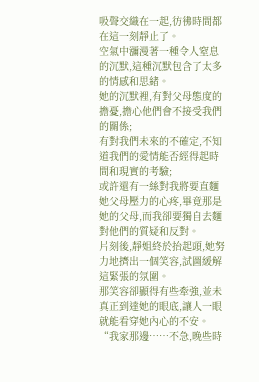吸聲交織在一起,彷彿時間都在這一刻靜止了。
空氣中瀰漫著一種令人窒息的沉默,這種沉默包含了太多的情感和思緒。
她的沉默裡,有對父母態度的擔憂,擔心他們會不接受我們的關係;
有對我們未來的不確定,不知道我們的愛情能否經得起時間和現實的考驗;
或許還有一絲對我將要直麵她父母壓力的心疼,畢竟那是她的父母,而我卻要獨自去麵對他們的質疑和反對。
片刻後,靜姐終於抬起頭,她努力地擠出一個笑容,試圖緩解這緊張的氛圍。
那笑容卻顯得有些牽強,並未真正到達她的眼底,讓人一眼就能看穿她內心的不安。
“我家那邊……不急,晚些時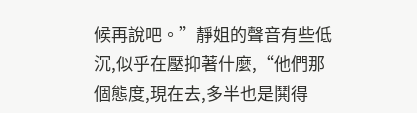候再說吧。”靜姐的聲音有些低沉,似乎在壓抑著什麼,“他們那個態度,現在去,多半也是鬨得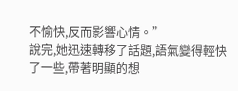不愉快,反而影響心情。”
說完,她迅速轉移了話題,語氣變得輕快了一些,帶著明顯的想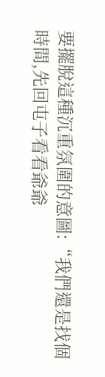要擺脫這種沉重氛圍的意圖:“我們還是找個時間,先回屯子看看爺爺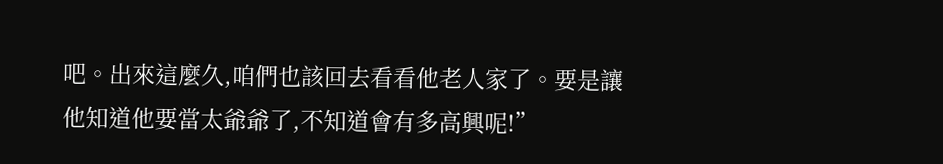吧。出來這麼久,咱們也該回去看看他老人家了。要是讓他知道他要當太爺爺了,不知道會有多高興呢!”